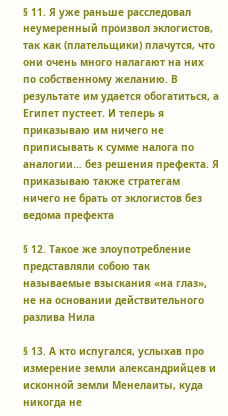§ 11. Я уже раньше расследовал неумеренный произвол эклогистов, так как (плательщики) плачутся, что они очень много налагают на них по собственному желанию. В результате им удается обогатиться, а Египет пустеет. И теперь я приказываю им ничего не приписывать к сумме налога по аналогии… без решения префекта. Я приказываю также стратегам ничего не брать от эклогистов без ведома префекта

§ 12. Такое же злоупотребление представляли собою так называемые взыскания «на глаз», не на основании действительного разлива Нила

§ 13. А кто испугался, услыхав про измерение земли александрийцев и исконной земли Менелаиты, куда никогда не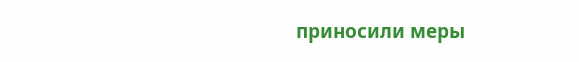приносили меры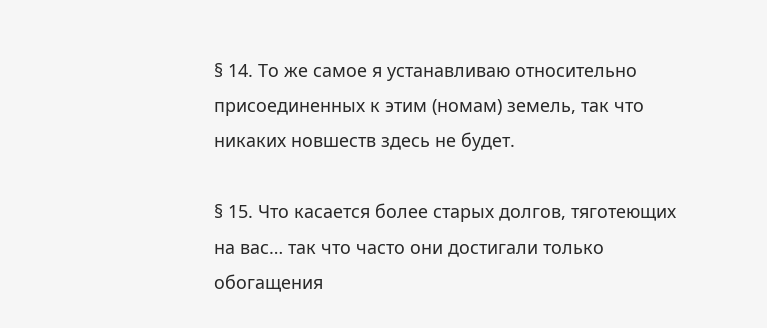§ 14. То же самое я устанавливаю относительно присоединенных к этим (номам) земель, так что никаких новшеств здесь не будет.

§ 15. Что касается более старых долгов, тяготеющих на вас… так что часто они достигали только обогащения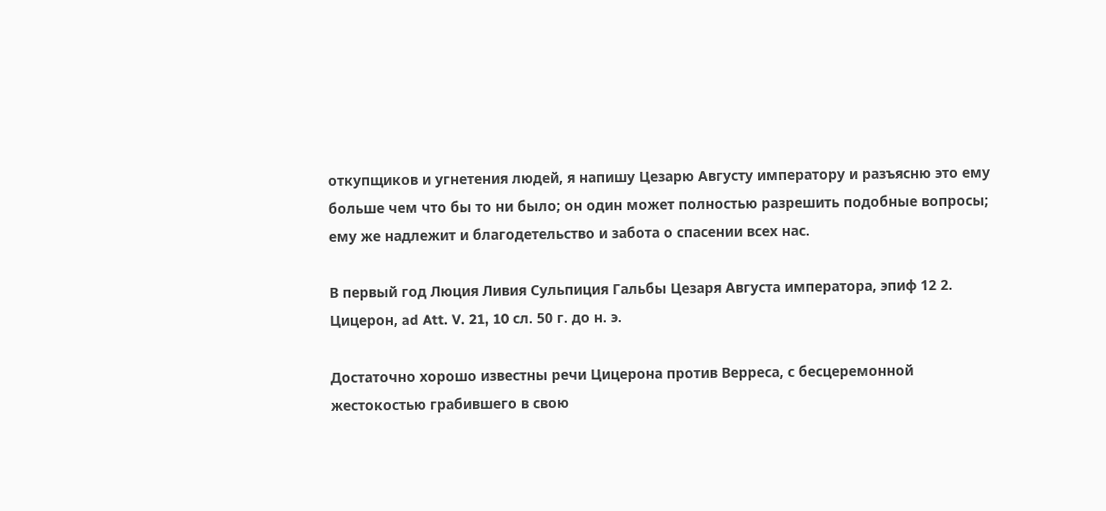откупщиков и угнетения людей, я напишу Цезарю Августу императору и разъясню это ему больше чем что бы то ни было; он один может полностью разрешить подобные вопросы; ему же надлежит и благодетельство и забота о спасении всех нас.

В первый год Люция Ливия Сульпиция Гальбы Цезаря Августа императора, эпиф 12 2. Цицерон, ad Att. V. 21, 10 сл. 50 г. до н. э.

Достаточно хорошо известны речи Цицерона против Верреса, с бесцеремонной жестокостью грабившего в свою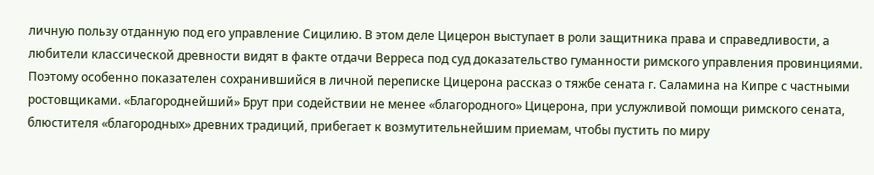личную пользу отданную под его управление Сицилию. В этом деле Цицерон выступает в роли защитника права и справедливости, а любители классической древности видят в факте отдачи Верреса под суд доказательство гуманности римского управления провинциями. Поэтому особенно показателен сохранившийся в личной переписке Цицерона рассказ о тяжбе сената г. Саламина на Кипре с частными ростовщиками. «Благороднейший» Брут при содействии не менее «благородного» Цицерона, при услужливой помощи римского сената, блюстителя «благородных» древних традиций, прибегает к возмутительнейшим приемам, чтобы пустить по миру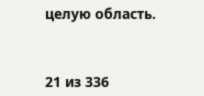целую область.



21 из 336